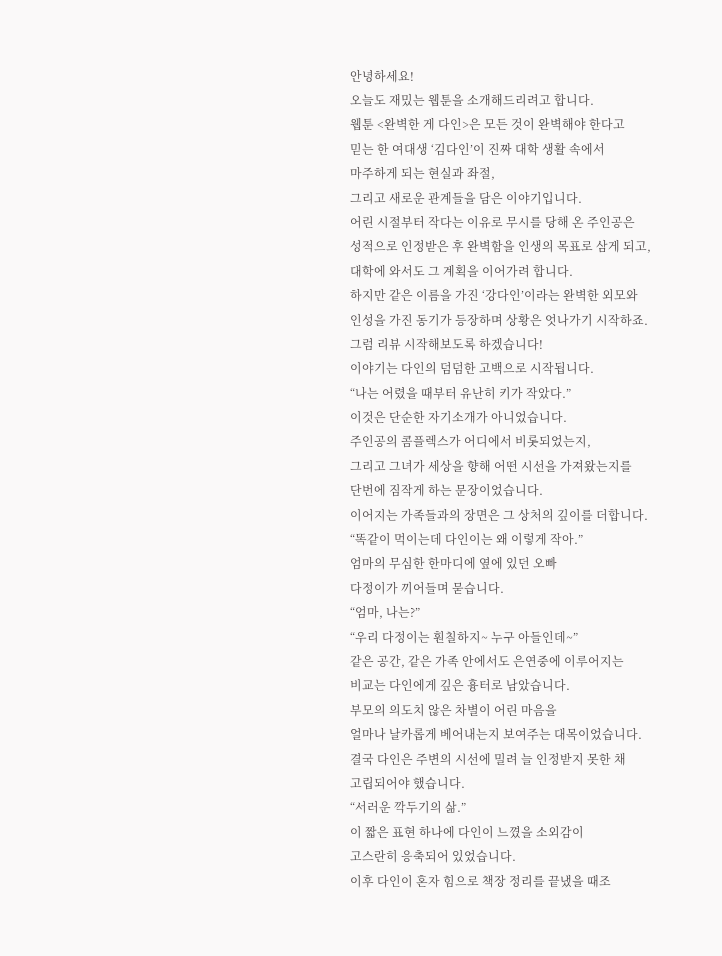안녕하세요!
오늘도 재밌는 웹툰을 소개해드리려고 합니다.
웹툰 <완벽한 게 다인>은 모든 것이 완벽해야 한다고
믿는 한 여대생 ‘김다인’이 진짜 대학 생활 속에서
마주하게 되는 현실과 좌절,
그리고 새로운 관계들을 담은 이야기입니다.
어린 시절부터 작다는 이유로 무시를 당해 온 주인공은
성적으로 인정받은 후 완벽함을 인생의 목표로 삼게 되고,
대학에 와서도 그 계획을 이어가려 합니다.
하지만 같은 이름을 가진 ‘강다인’이라는 완벽한 외모와
인성을 가진 동기가 등장하며 상황은 엇나가기 시작하죠.
그럼 리뷰 시작해보도록 하겠습니다!
이야기는 다인의 덤덤한 고백으로 시작됩니다.
“나는 어렸을 때부터 유난히 키가 작았다.”
이것은 단순한 자기소개가 아니었습니다.
주인공의 콤플렉스가 어디에서 비롯되었는지,
그리고 그녀가 세상을 향해 어떤 시선을 가져왔는지를
단번에 짐작게 하는 문장이었습니다.
이어지는 가족들과의 장면은 그 상처의 깊이를 더합니다.
“똑같이 먹이는데 다인이는 왜 이렇게 작아.”
엄마의 무심한 한마디에 옆에 있던 오빠
다정이가 끼어들며 묻습니다.
“엄마, 나는?”
“우리 다정이는 훤칠하지~ 누구 아들인데~”
같은 공간, 같은 가족 안에서도 은연중에 이루어지는
비교는 다인에게 깊은 흉터로 남았습니다.
부모의 의도치 않은 차별이 어린 마음을
얼마나 날카롭게 베어내는지 보여주는 대목이었습니다.
결국 다인은 주변의 시선에 밀려 늘 인정받지 못한 채
고립되어야 했습니다.
“서러운 깍두기의 삶.”
이 짧은 표현 하나에 다인이 느꼈을 소외감이
고스란히 응축되어 있었습니다.
이후 다인이 혼자 힘으로 책장 정리를 끝냈을 때조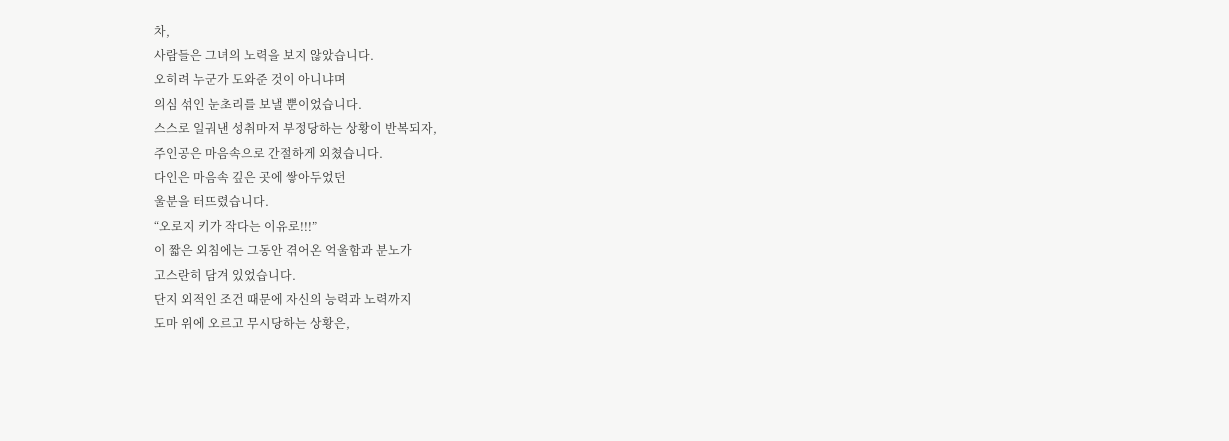차,
사람들은 그녀의 노력을 보지 않았습니다.
오히려 누군가 도와준 것이 아니냐며
의심 섞인 눈초리를 보낼 뿐이었습니다.
스스로 일궈낸 성취마저 부정당하는 상황이 반복되자,
주인공은 마음속으로 간절하게 외쳤습니다.
다인은 마음속 깊은 곳에 쌓아두었던
울분을 터뜨렸습니다.
“오로지 키가 작다는 이유로!!!”
이 짧은 외침에는 그동안 겪어온 억울함과 분노가
고스란히 담겨 있었습니다.
단지 외적인 조건 때문에 자신의 능력과 노력까지
도마 위에 오르고 무시당하는 상황은,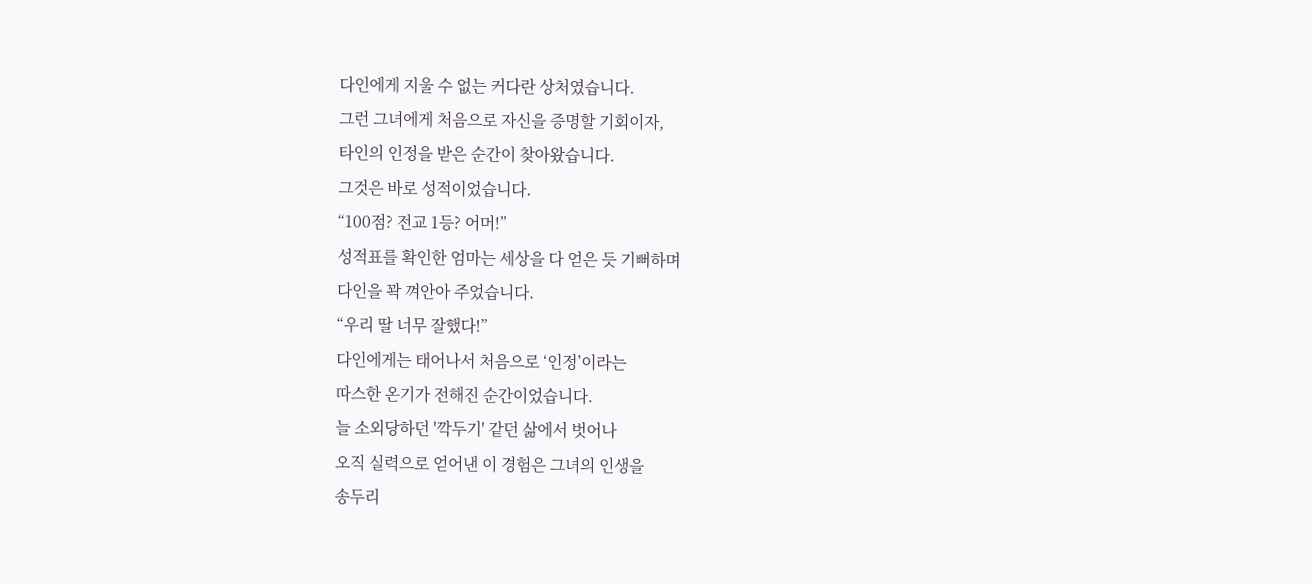다인에게 지울 수 없는 커다란 상처였습니다.
그런 그녀에게 처음으로 자신을 증명할 기회이자,
타인의 인정을 받은 순간이 찾아왔습니다.
그것은 바로 성적이었습니다.
“100점? 전교 1등? 어머!”
성적표를 확인한 엄마는 세상을 다 얻은 듯 기뻐하며
다인을 꽉 껴안아 주었습니다.
“우리 딸 너무 잘했다!”
다인에게는 태어나서 처음으로 ‘인정’이라는
따스한 온기가 전해진 순간이었습니다.
늘 소외당하던 '깍두기' 같던 삶에서 벗어나
오직 실력으로 얻어낸 이 경험은 그녀의 인생을
송두리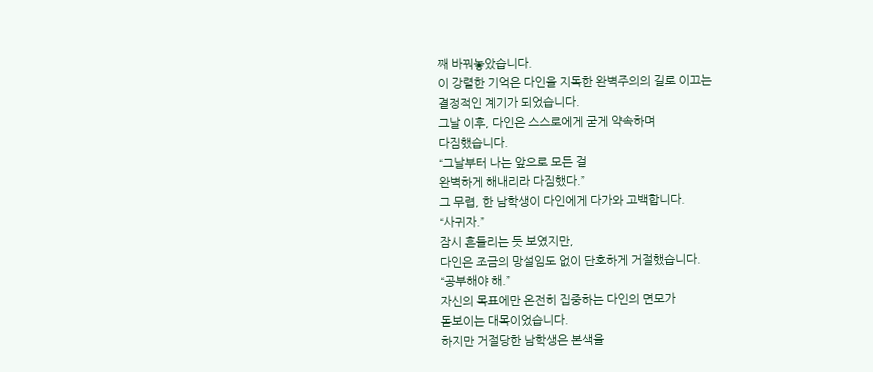째 바꿔놓았습니다.
이 강렬한 기억은 다인을 지독한 완벽주의의 길로 이끄는
결정적인 계기가 되었습니다.
그날 이후, 다인은 스스로에게 굳게 약속하며
다짐했습니다.
“그날부터 나는 앞으로 모든 걸
완벽하게 해내리라 다짐했다.”
그 무렵, 한 남학생이 다인에게 다가와 고백합니다.
“사귀자.”
잠시 흔들리는 듯 보였지만,
다인은 조금의 망설임도 없이 단호하게 거절했습니다.
“공부해야 해.”
자신의 목표에만 온전히 집중하는 다인의 면모가
돋보이는 대목이었습니다.
하지만 거절당한 남학생은 본색을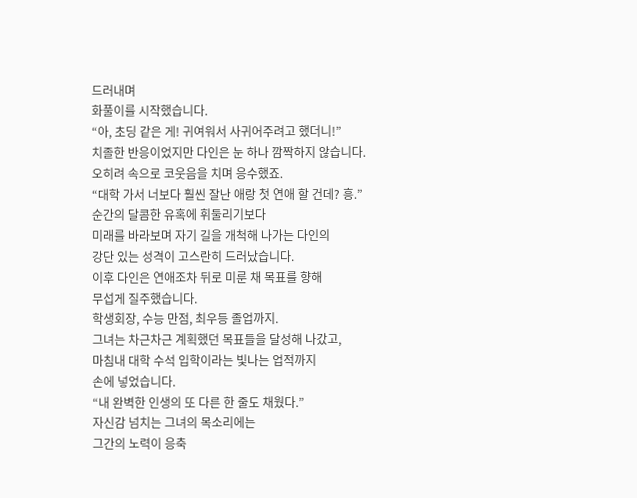드러내며
화풀이를 시작했습니다.
“아, 초딩 같은 게! 귀여워서 사귀어주려고 했더니!”
치졸한 반응이었지만 다인은 눈 하나 깜짝하지 않습니다.
오히려 속으로 코웃음을 치며 응수했죠.
“대학 가서 너보다 훨씬 잘난 애랑 첫 연애 할 건데? 흥.”
순간의 달콤한 유혹에 휘둘리기보다
미래를 바라보며 자기 길을 개척해 나가는 다인의
강단 있는 성격이 고스란히 드러났습니다.
이후 다인은 연애조차 뒤로 미룬 채 목표를 향해
무섭게 질주했습니다.
학생회장, 수능 만점, 최우등 졸업까지.
그녀는 차근차근 계획했던 목표들을 달성해 나갔고,
마침내 대학 수석 입학이라는 빛나는 업적까지
손에 넣었습니다.
“내 완벽한 인생의 또 다른 한 줄도 채웠다.”
자신감 넘치는 그녀의 목소리에는
그간의 노력이 응축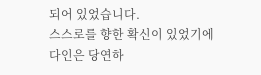되어 있었습니다.
스스로를 향한 확신이 있었기에
다인은 당연하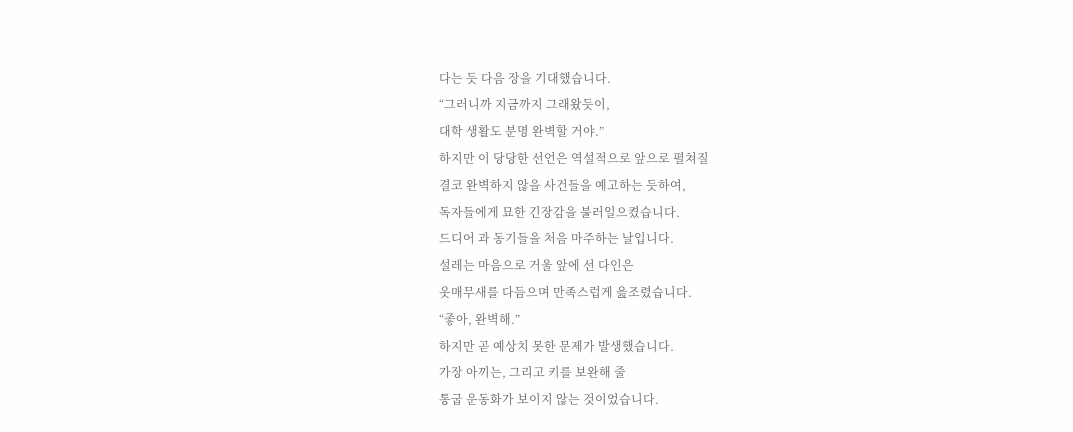다는 듯 다음 장을 기대했습니다.
“그러니까 지금까지 그래왔듯이,
대학 생활도 분명 완벽할 거야.”
하지만 이 당당한 선언은 역설적으로 앞으로 펼쳐질
결코 완벽하지 않을 사건들을 예고하는 듯하여,
독자들에게 묘한 긴장감을 불러일으켰습니다.
드디어 과 동기들을 처음 마주하는 날입니다.
설레는 마음으로 거울 앞에 선 다인은
옷매무새를 다듬으며 만족스럽게 읊조렸습니다.
“좋아, 완벽해.”
하지만 곧 예상치 못한 문제가 발생했습니다.
가장 아끼는, 그리고 키를 보완해 줄
통굽 운동화가 보이지 않는 것이었습니다.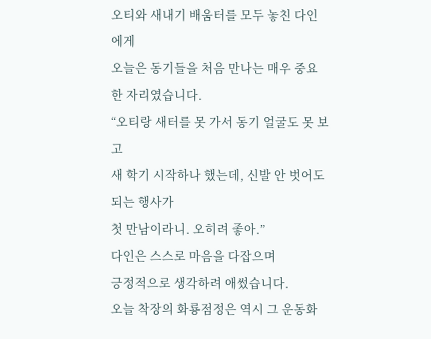오티와 새내기 배움터를 모두 놓친 다인에게
오늘은 동기들을 처음 만나는 매우 중요한 자리였습니다.
“오티랑 새터를 못 가서 동기 얼굴도 못 보고
새 학기 시작하나 했는데, 신발 안 벗어도 되는 행사가
첫 만남이라니. 오히려 좋아.”
다인은 스스로 마음을 다잡으며
긍정적으로 생각하려 애썼습니다.
오늘 착장의 화룡점정은 역시 그 운동화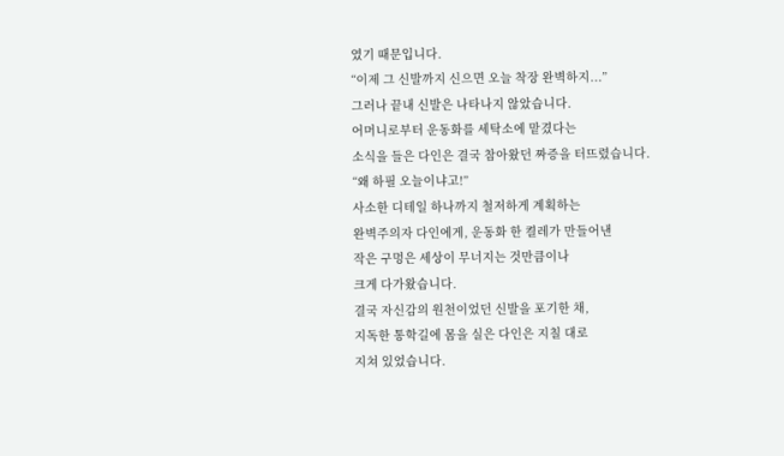였기 때문입니다.
“이제 그 신발까지 신으면 오늘 착장 완벽하지...”
그러나 끝내 신발은 나타나지 않았습니다.
어머니로부터 운동화를 세탁소에 맡겼다는
소식을 들은 다인은 결국 참아왔던 짜증을 터뜨렸습니다.
“왜 하필 오늘이냐고!”
사소한 디테일 하나까지 철저하게 계획하는
완벽주의자 다인에게, 운동화 한 켤레가 만들어낸
작은 구멍은 세상이 무너지는 것만큼이나
크게 다가왔습니다.
결국 자신감의 원천이었던 신발을 포기한 채,
지독한 통학길에 몸을 실은 다인은 지칠 대로
지쳐 있었습니다.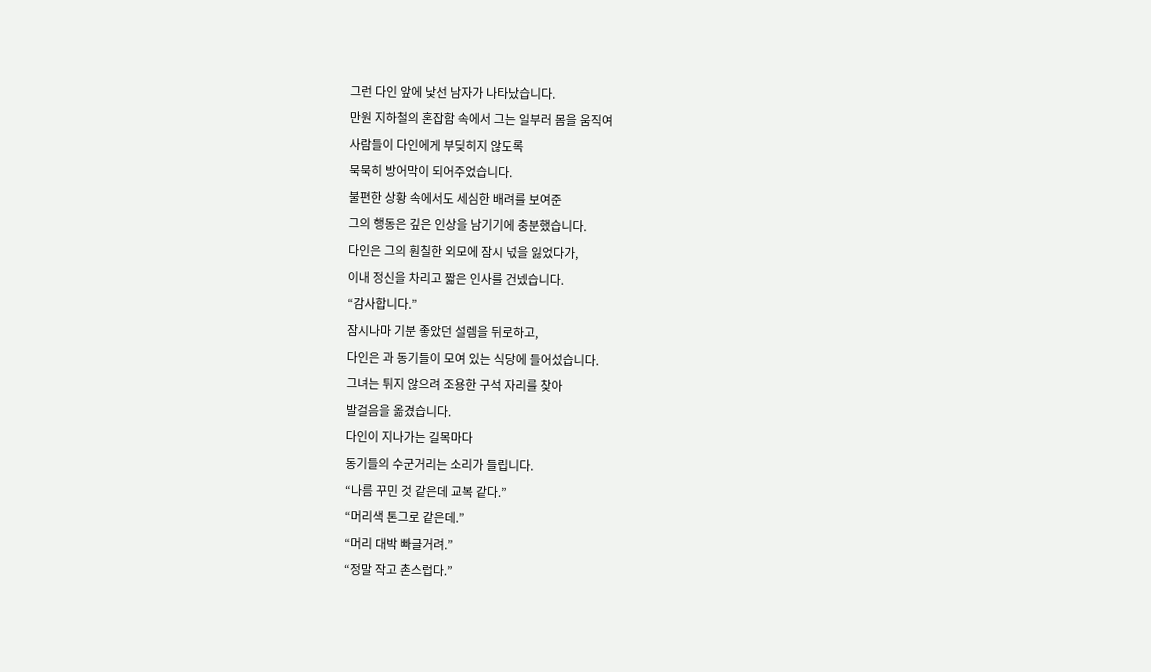그런 다인 앞에 낯선 남자가 나타났습니다.
만원 지하철의 혼잡함 속에서 그는 일부러 몸을 움직여
사람들이 다인에게 부딪히지 않도록
묵묵히 방어막이 되어주었습니다.
불편한 상황 속에서도 세심한 배려를 보여준
그의 행동은 깊은 인상을 남기기에 충분했습니다.
다인은 그의 훤칠한 외모에 잠시 넋을 잃었다가,
이내 정신을 차리고 짧은 인사를 건넸습니다.
“감사합니다.”
잠시나마 기분 좋았던 설렘을 뒤로하고,
다인은 과 동기들이 모여 있는 식당에 들어섰습니다.
그녀는 튀지 않으려 조용한 구석 자리를 찾아
발걸음을 옮겼습니다.
다인이 지나가는 길목마다
동기들의 수군거리는 소리가 들립니다.
“나름 꾸민 것 같은데 교복 같다.”
“머리색 톤그로 같은데.”
“머리 대박 빠글거려.”
“정말 작고 촌스럽다.”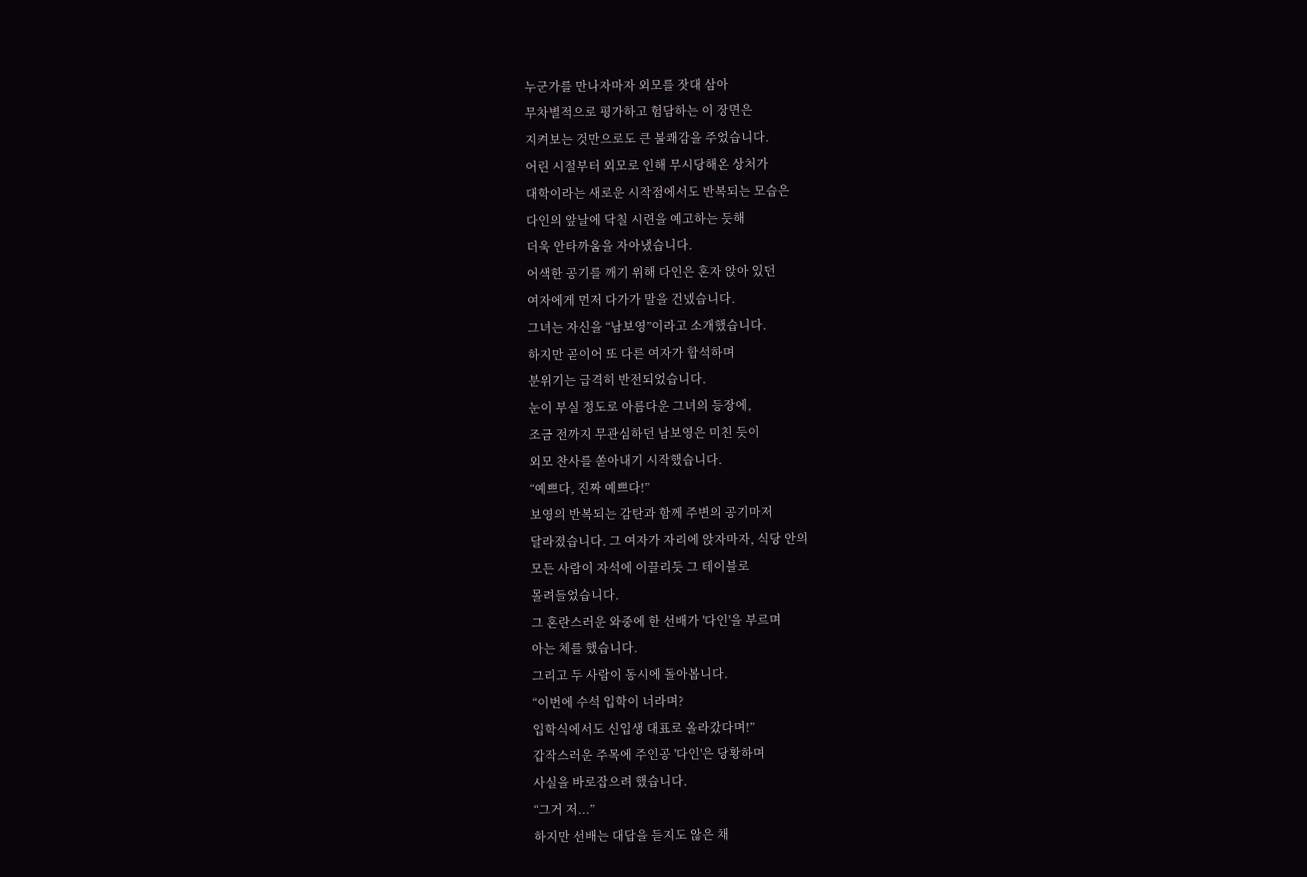누군가를 만나자마자 외모를 잣대 삼아
무차별적으로 평가하고 험담하는 이 장면은
지켜보는 것만으로도 큰 불쾌감을 주었습니다.
어린 시절부터 외모로 인해 무시당해온 상처가
대학이라는 새로운 시작점에서도 반복되는 모습은
다인의 앞날에 닥칠 시련을 예고하는 듯해
더욱 안타까움을 자아냈습니다.
어색한 공기를 깨기 위해 다인은 혼자 앉아 있던
여자에게 먼저 다가가 말을 건넸습니다.
그녀는 자신을 “남보영”이라고 소개했습니다.
하지만 곧이어 또 다른 여자가 합석하며
분위기는 급격히 반전되었습니다.
눈이 부실 정도로 아름다운 그녀의 등장에,
조금 전까지 무관심하던 남보영은 미친 듯이
외모 찬사를 쏟아내기 시작했습니다.
“예쁘다, 진짜 예쁘다!”
보영의 반복되는 감탄과 함께 주변의 공기마저
달라졌습니다. 그 여자가 자리에 앉자마자, 식당 안의
모든 사람이 자석에 이끌리듯 그 테이블로
몰려들었습니다.
그 혼란스러운 와중에 한 선배가 '다인'을 부르며
아는 체를 했습니다.
그리고 두 사람이 동시에 돌아봅니다.
“이번에 수석 입학이 너라며?
입학식에서도 신입생 대표로 올라갔다며!”
갑작스러운 주목에 주인공 '다인'은 당황하며
사실을 바로잡으려 했습니다.
“그거 저...”
하지만 선배는 대답을 듣지도 않은 채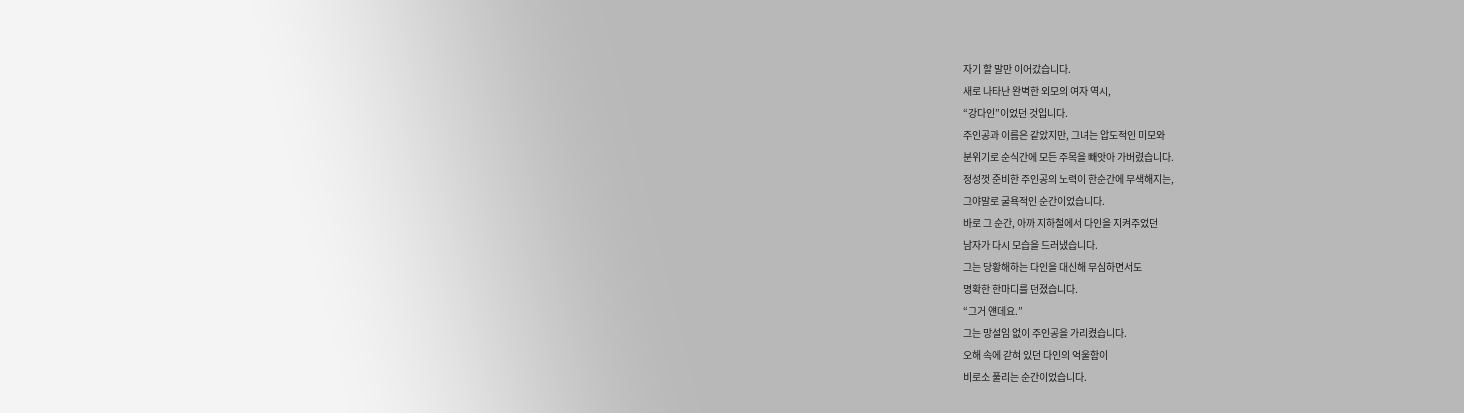자기 할 말만 이어갔습니다.
새로 나타난 완벽한 외모의 여자 역시,
“강다인”이었던 것입니다.
주인공과 이름은 같았지만, 그녀는 압도적인 미모와
분위기로 순식간에 모든 주목을 빼앗아 가버렸습니다.
정성껏 준비한 주인공의 노력이 한순간에 무색해지는,
그야말로 굴욕적인 순간이었습니다.
바로 그 순간, 아까 지하철에서 다인을 지켜주었던
남자가 다시 모습을 드러냈습니다.
그는 당황해하는 다인을 대신해 무심하면서도
명확한 한마디를 던졌습니다.
“그거 얜데요.”
그는 망설임 없이 주인공을 가리켰습니다.
오해 속에 갇혀 있던 다인의 억울함이
비로소 풀리는 순간이었습니다.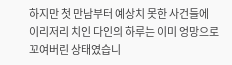하지만 첫 만남부터 예상치 못한 사건들에
이리저리 치인 다인의 하루는 이미 엉망으로
꼬여버린 상태였습니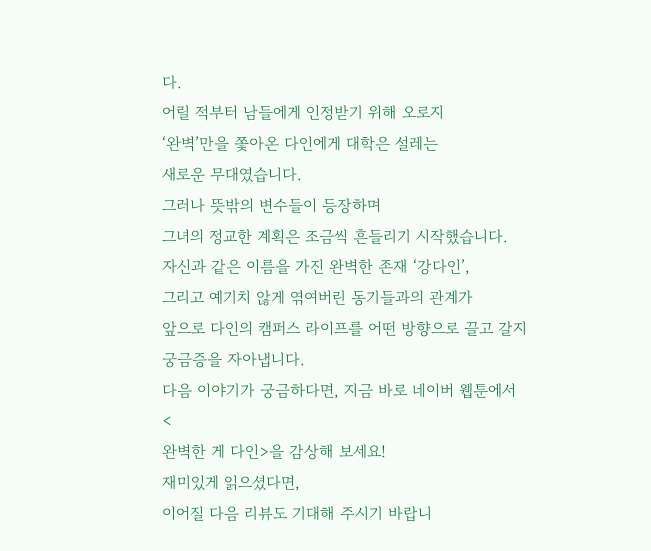다.
어릴 적부터 남들에게 인정받기 위해 오로지
‘완벽’만을 쫓아온 다인에게 대학은 설레는
새로운 무대였습니다.
그러나 뜻밖의 변수들이 등장하며
그녀의 정교한 계획은 조금씩 흔들리기 시작했습니다.
자신과 같은 이름을 가진 완벽한 존재 ‘강다인’,
그리고 예기치 않게 엮여버린 동기들과의 관계가
앞으로 다인의 캠퍼스 라이프를 어떤 방향으로 끌고 갈지
궁금증을 자아냅니다.
다음 이야기가 궁금하다면, 지금 바로 네이버 웹툰에서
<
완벽한 게 다인>을 감상해 보세요!
재미있게 읽으셨다면,
이어질 다음 리뷰도 기대해 주시기 바랍니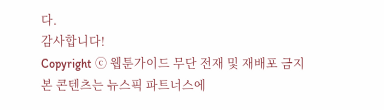다.
감사합니다!
Copyright ⓒ 웹툰가이드 무단 전재 및 재배포 금지
본 콘텐츠는 뉴스픽 파트너스에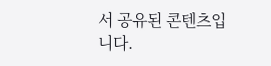서 공유된 콘텐츠입니다.